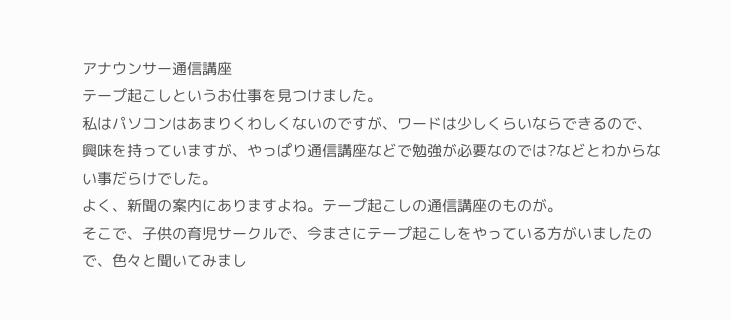アナウンサー通信講座
テープ起こしというお仕事を見つけました。
私はパソコンはあまりくわしくないのですが、ワードは少しくらいならできるので、
興味を持っていますが、やっぱり通信講座などで勉強が必要なのでは?などとわからない事だらけでした。
よく、新聞の案内にありますよね。テープ起こしの通信講座のものが。
そこで、子供の育児サークルで、今まさにテープ起こしをやっている方がいましたので、色々と聞いてみまし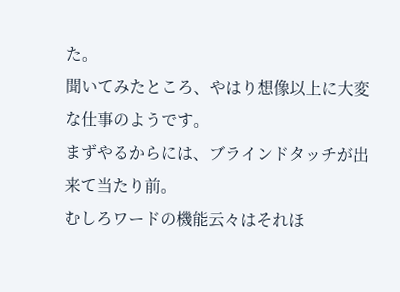た。
聞いてみたところ、やはり想像以上に大変な仕事のようです。
まずやるからには、ブラインドタッチが出来て当たり前。
むしろワードの機能云々はそれほ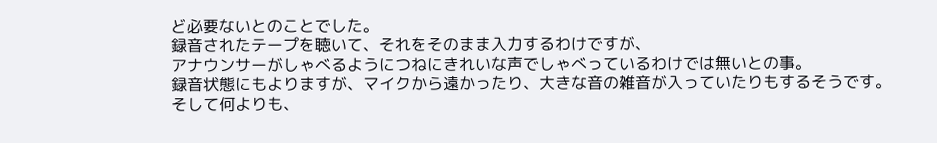ど必要ないとのことでした。
録音されたテープを聴いて、それをそのまま入力するわけですが、
アナウンサーがしゃべるようにつねにきれいな声でしゃべっているわけでは無いとの事。
録音状態にもよりますが、マイクから遠かったり、大きな音の雑音が入っていたりもするそうです。
そして何よりも、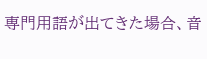専門用語が出てきた場合、音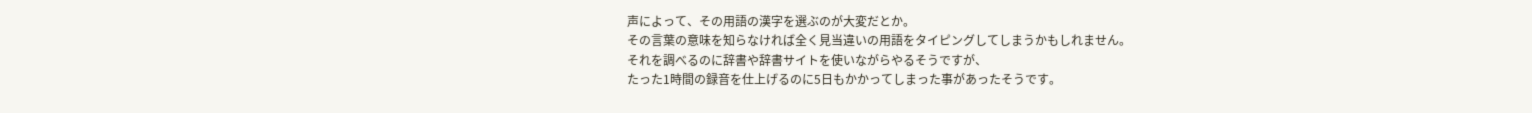声によって、その用語の漢字を選ぶのが大変だとか。
その言葉の意味を知らなければ全く見当違いの用語をタイピングしてしまうかもしれません。
それを調べるのに辞書や辞書サイトを使いながらやるそうですが、
たった1時間の録音を仕上げるのに5日もかかってしまった事があったそうです。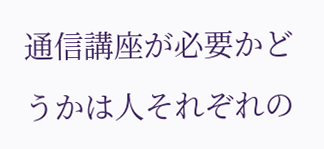通信講座が必要かどうかは人それぞれの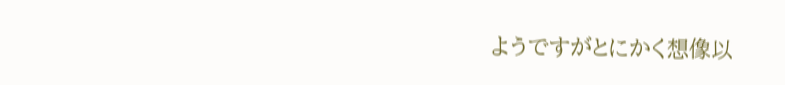ようですがとにかく想像以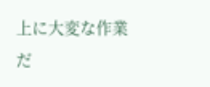上に大変な作業だ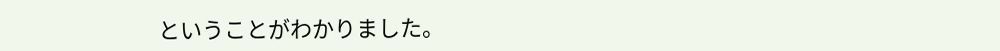ということがわかりました。